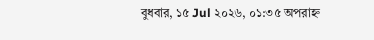বুধবার, ১৫ Jul ২০২৬, ০১:৩৫ অপরাহ্ন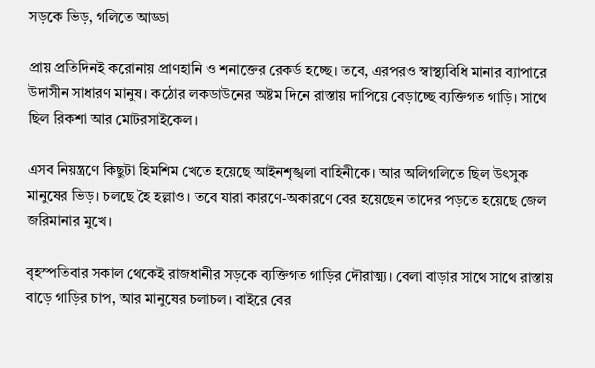সড়কে ভিড়, গলিতে আড্ডা

প্রায় প্রতিদিনই করোনায় প্রাণহানি ও শনাক্তের রেকর্ড হচ্ছে। তবে, এরপরও স্বাস্থ্যবিধি মানার ব্যাপারে উদাসীন সাধারণ মানুষ। কঠোর লকডাউনের অষ্টম দিনে রাস্তায় দাপিয়ে বেড়াচ্ছে ব্যক্তিগত গাড়ি। সাথে ছিল রিকশা আর মোটরসাইকেল।

এসব নিয়ন্ত্রণে কিছুটা হিমশিম খেতে হয়েছে আইনশৃঙ্খলা বাহিনীকে। আর অলিগলিতে ছিল উৎসুক মানুষের ভিড়। চলছে হৈ হল্লাও। তবে যারা কারণে-অকারণে বের হয়েছেন তাদের পড়তে হয়েছে জেল জরিমানার মুখে।

বৃহস্পতিবার সকাল থেকেই রাজধানীর সড়কে ব্যক্তিগত গাড়ির দৌরাত্ম্য। বেলা বাড়ার সাথে সাথে রাস্তায় বাড়ে গাড়ির চাপ, আর মানুষের চলাচল। বাইরে বের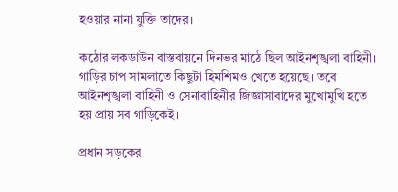হওয়ার নানা যুক্তি তাদের।

কঠোর লকডাউন বাস্তবায়নে দিনভর মাঠে ছিল আইনশৃঙ্খলা বাহিনী। গাড়ির চাপ সামলাতে কিছুটা হিমশিমও খেতে হয়েছে। তবে আইনশৃঙ্খলা বাহিনী ও সেনাবাহিনীর জিজ্ঞাসাবাদের মুখোমুখি হতে হয় প্রায় সব গাড়িকেই।

প্রধান সড়কের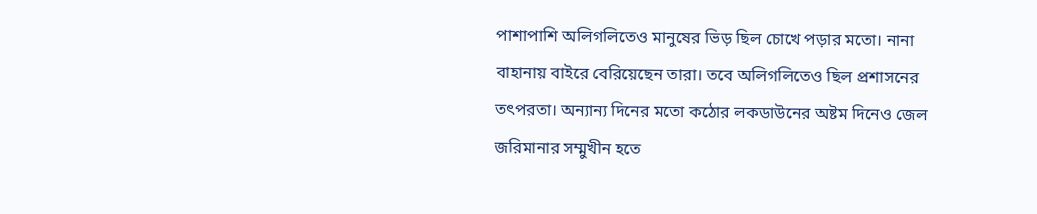পাশাপাশি অলিগলিতেও মানুষের ভিড় ছিল চোখে পড়ার মতো। নানা বাহানায় বাইরে বেরিয়েছেন তারা। তবে অলিগলিতেও ছিল প্রশাসনের তৎপরতা। অন্যান্য দিনের মতো কঠোর লকডাউনের অষ্টম দিনেও জেল জরিমানার সম্মুখীন হতে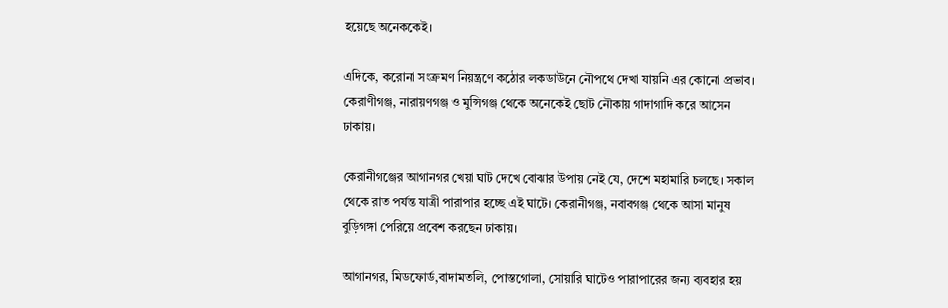হয়েছে অনেককেই।

এদিকে, করোনা সংক্রমণ নিয়ন্ত্রণে কঠোর লকডাউনে নৌপথে দেখা যায়নি এর কোনো প্রভাব। কেরাণীগঞ্জ, নারায়ণগঞ্জ ও মুন্সিগঞ্জ থেকে অনেকেই ছোট নৌকায় গাদাগাদি করে আসেন ঢাকায়।

কেরানীগঞ্জের আগানগর খেয়া ঘাট দেখে বোঝার উপায় নেই যে, দেশে মহামারি চলছে। সকাল থেকে রাত পর্যন্ত যাত্রী পারাপার হচ্ছে এই ঘাটে। কেরানীগঞ্জ, নবাবগঞ্জ থেকে আসা মানুষ বুড়িগঙ্গা পেরিয়ে প্রবেশ করছেন ঢাকায়।

আগানগর, মিডফোর্ড,বাদামতলি, পোস্তগোলা, সোয়ারি ঘাটেও পারাপারের জন্য ব্যবহার হয়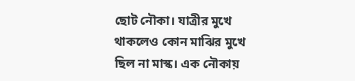ছোট নৌকা। যাত্রীর মুখে থাকলেও কোন মাঝির মুখে ছিল না মাস্ক। এক নৌকায়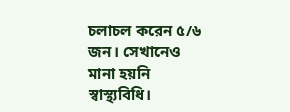চলাচল করেন ৫/৬ জন। সেখানেও মানা হয়নি স্বাস্থ্যবিধি।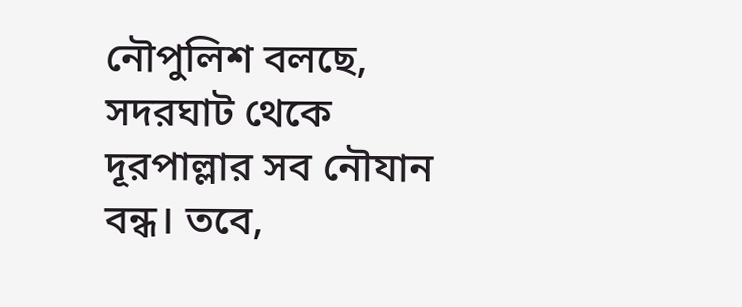নৌপুলিশ বলছে, সদরঘাট থেকে দূরপাল্লার সব নৌযান বন্ধ। তবে,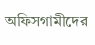অফিসগামীদের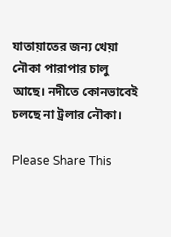যাতায়াতের জন্য খেয়া নৌকা পারাপার চালু আছে। নদীতে কোনভাবেই চলছে না ট্রলার নৌকা।

Please Share This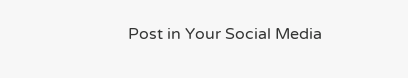Post in Your Social Media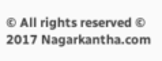© All rights reserved © 2017 Nagarkantha.com